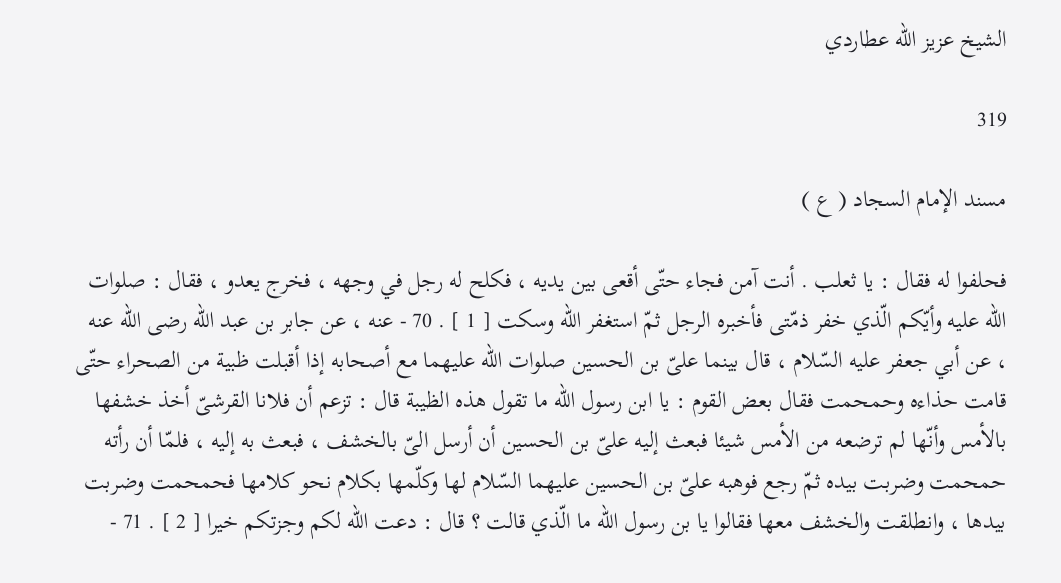الشيخ عزيز الله عطاردي

319

مسند الإمام السجاد ( ع )

فحلفوا له فقال : يا ثعلب . أنت آمن فجاء حتّى أقعى بين يديه ، فكلح له رجل في وجهه ، فخرج يعدو ، فقال : صلوات اللّه عليه وأيّكم الّذي خفر ذمّتى فأخبره الرجل ثمّ استغفر اللّه وسكت [ 1 ] . 70 - عنه ، عن جابر بن عبد اللّه رضى اللّه عنه ، عن أبي جعفر عليه السّلام ، قال بينما علىّ بن الحسين صلوات اللّه عليهما مع أصحابه إذا أقبلت ظبية من الصحراء حتّى قامت حذاءه وحمحمت فقال بعض القوم : يا ابن رسول اللّه ما تقول هذه الظيبة قال : تزعم أن فلانا القرشىّ أخذ خشفها بالأمس وأنّها لم ترضعه من الأمس شيئا فبعث إليه علىّ بن الحسين أن أرسل الىّ بالخشف ، فبعث به إليه ، فلمّا أن رأته حمحمت وضربت بيده ثمّ رجع فوهبه علىّ بن الحسين عليهما السّلام لها وكلّمها بكلام نحو كلامها فحمحمت وضربت بيدها ، وانطلقت والخشف معها فقالوا يا بن رسول اللّه ما الّذي قالت ؟ قال : دعت اللّه لكم وجزتكم خيرا [ 2 ] . 71 -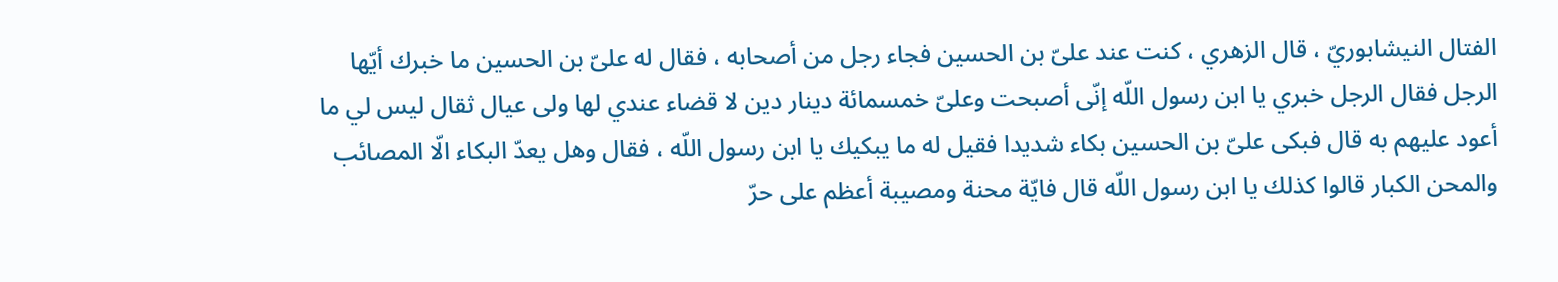الفتال النيشابوريّ ، قال الزهري ، كنت عند علىّ بن الحسين فجاء رجل من أصحابه ، فقال له علىّ بن الحسين ما خبرك أيّها الرجل فقال الرجل خبري يا ابن رسول اللّه إنّى أصبحت وعلىّ خمسمائة دينار دين لا قضاء عندي لها ولى عيال ثقال ليس لي ما أعود عليهم به قال فبكى علىّ بن الحسين بكاء شديدا فقيل له ما يبكيك يا ابن رسول اللّه ، فقال وهل يعدّ البكاء الّا المصائب والمحن الكبار قالوا كذلك يا ابن رسول اللّه قال فايّة محنة ومصيبة أعظم على حرّ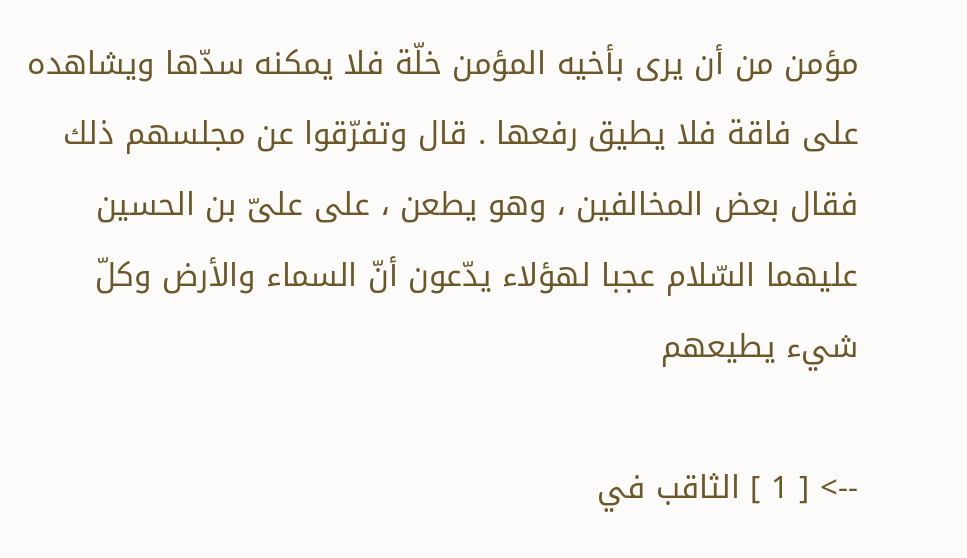مؤمن من أن يرى بأخيه المؤمن خلّة فلا يمكنه سدّها ويشاهده على فاقة فلا يطيق رفعها . قال وتفرّقوا عن مجلسهم ذلك فقال بعض المخالفين ، وهو يطعن ، على علىّ بن الحسين عليهما السّلام عجبا لهؤلاء يدّعون أنّ السماء والأرض وكلّ شيء يطيعهم

--> [ 1 ] الثاقب في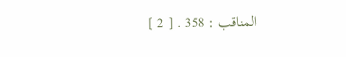المناقب : 358 . [ 2 ]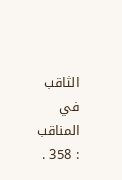الثاقب في المناقب : 358 .